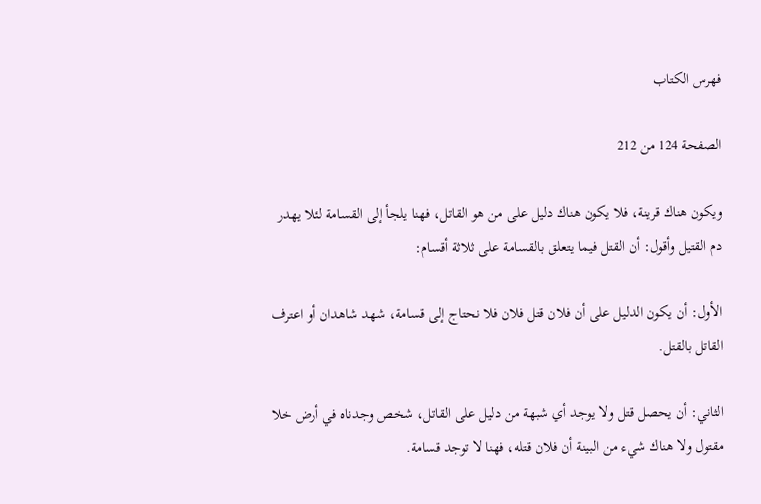فهرس الكتاب

الصفحة 124 من 212

ويكون هناك قرينة، فلا يكون هناك دليل على من هو القاتل، فهنا يلجأ إلى القسامة لئلا يهدر دم القتيل وأقول: أن القتل فيما يتعلق بالقسامة على ثلاثة أقسام:

الأول: أن يكون الدليل على أن فلان قتل فلان فلا نحتاج إلى قسامة، شهد شاهدان أو اعترف القاتل بالقتل.

الثاني: أن يحصل قتل ولا يوجد أي شبهة من دليل على القاتل، شخص وجدناه في أرض خلا مقتول ولا هناك شيء من البينة أن فلان قتله، فهنا لا توجد قسامة.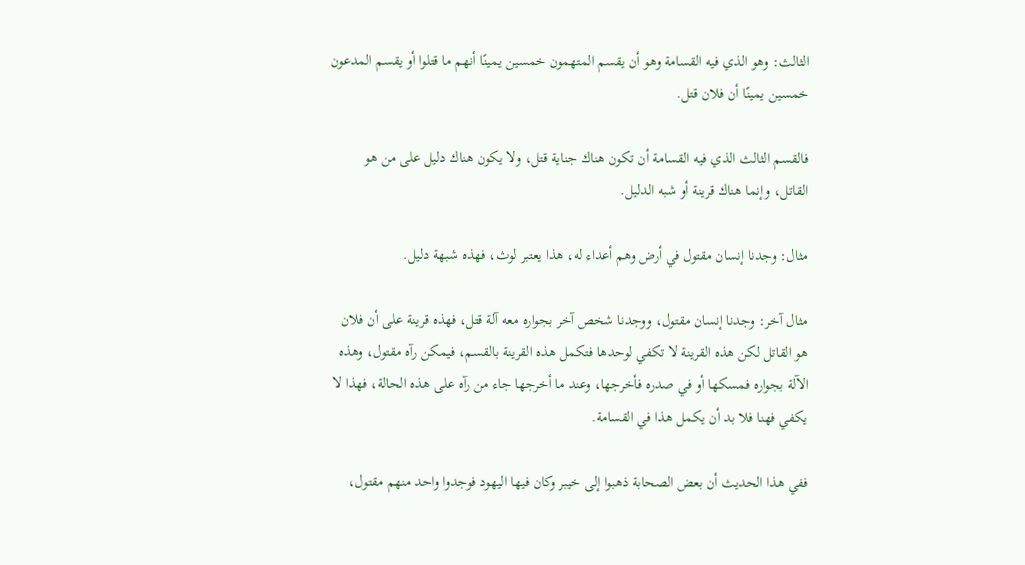الثالث: وهو الذي فيه القسامة وهو أن يقسم المتهمون خمسين يمينًا أنهم ما قتلوا أو يقسم المدعون خمسين يمينًا أن فلان قتل.

فالقسم الثالث الذي فيه القسامة أن تكون هناك جناية قتل، ولا يكون هناك دليل على من هو القاتل، وإنما هناك قرينة أو شبه الدليل.

مثال: وجدنا إنسان مقتول في أرض وهم أعداء له، هذا يعتبر لوث، فهذه شبهة دليل.

مثال آخر: وجدنا إنسان مقتول، ووجدنا شخص آخر بجواره معه آلة قتل، فهذه قرينة على أن فلان هو القاتل لكن هذه القرينة لا تكفي لوحدها فتكمل هذه القرينة بالقسم، فيمكن رآه مقتول، وهذه الآلة بجواره فمسكها أو في صدره فأخرجها، وعند ما أخرجها جاء من رآه على هذه الحالة، فهذا لا يكفي فهنا فلا بد أن يكمل هذا في القسامة.

ففي هذا الحديث أن بعض الصحابة ذهبوا إلى خيبر وكان فيها اليهود فوجدوا واحد منهم مقتول،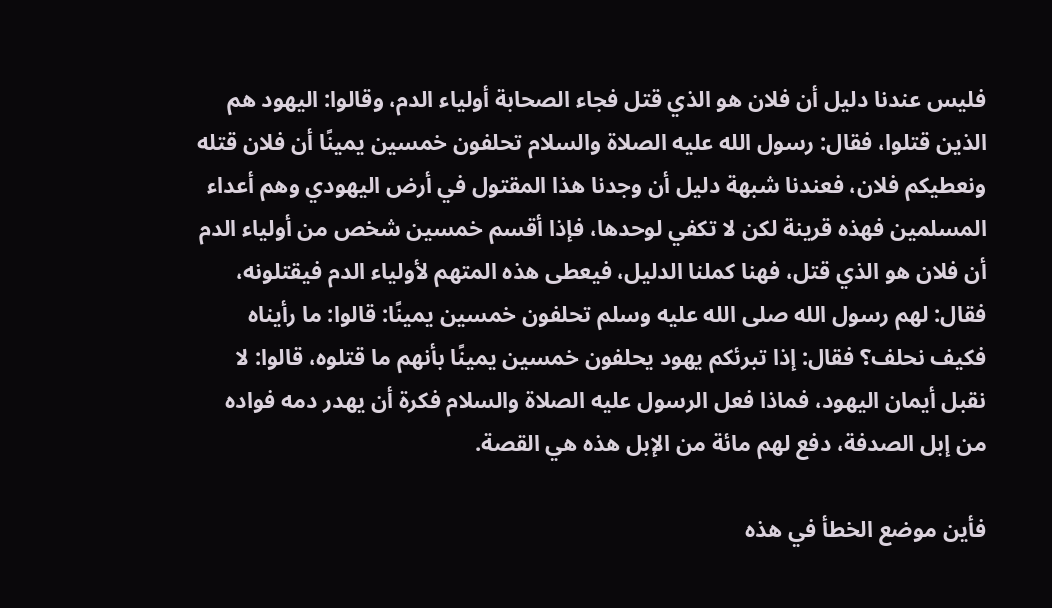فليس عندنا دليل أن فلان هو الذي قتل فجاء الصحابة أولياء الدم، وقالوا: اليهود هم الذين قتلوا، فقال: رسول الله عليه الصلاة والسلام تحلفون خمسين يمينًا أن فلان قتله ونعطيكم فلان، فعندنا شبهة دليل أن وجدنا هذا المقتول في أرض اليهودي وهم أعداء المسلمين فهذه قرينة لكن لا تكفي لوحدها، فإذا أقسم خمسين شخص من أولياء الدم أن فلان هو الذي قتل، فهنا كملنا الدليل، فيعطى هذه المتهم لأولياء الدم فيقتلونه، فقال: لهم رسول الله صلى الله عليه وسلم تحلفون خمسين يمينًا: قالوا: ما رأيناه فكيف نحلف؟ فقال: إذا تبرئكم يهود يحلفون خمسين يمينًا بأنهم ما قتلوه، قالوا: لا نقبل أيمان اليهود، فماذا فعل الرسول عليه الصلاة والسلام فكرة أن يهدر دمه فواده من إبل الصدفة، دفع لهم مائة من الإبل هذه هي القصة.

فأين موضع الخطأ في هذه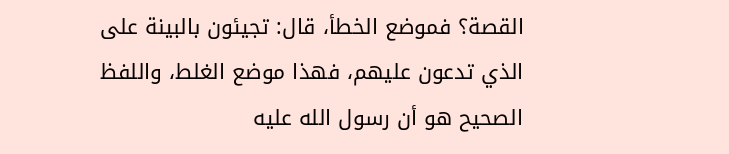القصة؟ فموضع الخطأ، قال: تجيئون بالبينة على الذي تدعون عليهم، فهذا موضع الغلط، واللفظ الصحيح هو أن رسول الله عليه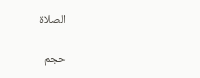الصلاة

حجم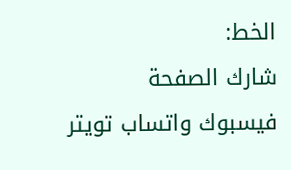الخط:
شارك الصفحة
فيسبوك واتساب تويتر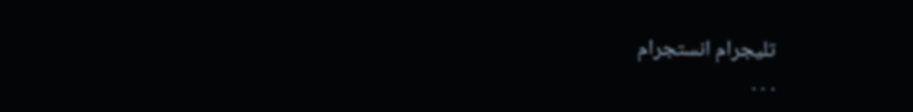تليجرام انستجرام
. . .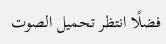فضلًا انتظر تحميل الصوت